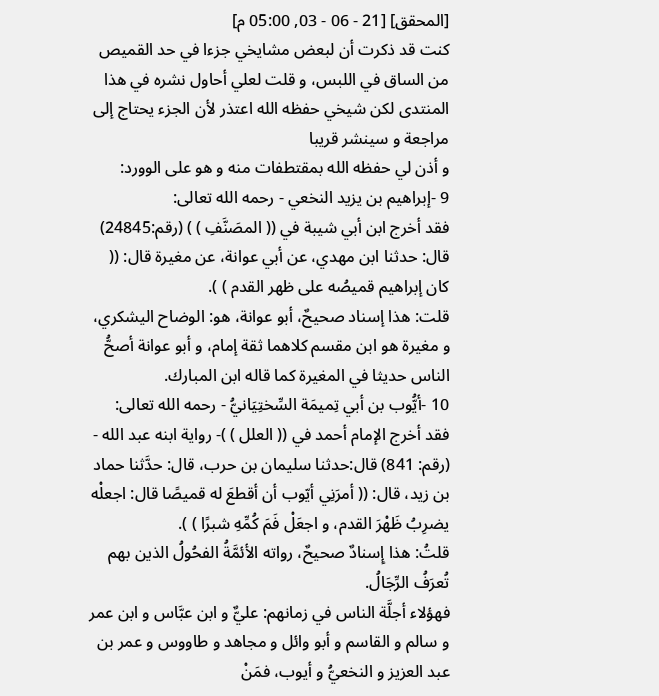[المحقق] [21 - 06 - 03, 05:00 م]
كنت قد ذكرت أن لبعض مشايخي جزءا في حد القميص من الساق في اللبس، و قلت لعلي أحاول نشره في هذا المنتدى لكن شيخي حفظه الله اعتذر لأن الجزء يحتاج إلى مراجعة و سينشر قريبا
و أذن لي حفظه الله بمقتطفات منه و هو على الوورد:
9 -إبراهيم بن يزيد النخعي - رحمه الله تعالى:
فقد أخرج ابن أبي شيبة في (( المصَنَّفِ ) ) (رقم:24845) قال: حدثنا ابن مهدي، عن أبي عوانة، عن مغيرة قال: (( كان إبراهيم قميصُه على ظهر القدم ) ).
قلت: هذا إسناد صحيحٌ، أبو عوانة، هو: الوضاح اليشكري، و مغيرة هو ابن مقسم كلاهما ثقة إمام، و أبو عوانة أصحُّ الناس حديثا في المغيرة كما قاله ابن المبارك.
10 -أيُّوب بن أبي تِميمَة السِّختِيَانيُّ - رحمه الله تعالى:
فقد أخرج الإمام أحمد في (( العلل ) )- رواية ابنه عبد الله - (رقم: 841) قال:حدثنا سليمان بن حرب، قال: حدَّثنا حماد بن زيد، قال: (( أمرَنِي أيّوب أن أقطعَ له قميصًا قال: اجعلْه يضرِبُ ظَهْرَ القدم، و اجعَلْ فَمَ كُمِّهِ شبرًا ) ).
قلتُ: هذا إِسنادٌ صحيحٌ، رواته الأئمَّةُ الفحُولُ الذين بهم تُعرَفُ الرِّجَالُ.
فهؤلاء أجلَّة الناس في زمانهم: عليٌّ و ابن عبَّاس و ابن عمر و سالم و القاسم و أبو وائل و مجاهد و طاووس و عمر بن عبد العزيز و النخعيُّ و أيوب، فمَنْ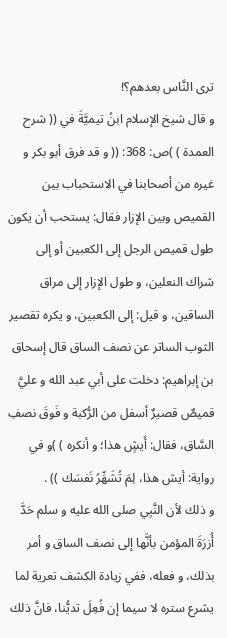ترى النَّاس بعدهم؟!
و قال شيخ الإسلام ابنُ تيميَّةَ في (( شرح العمدة ) )ص: 368: (( و قد فرق أبو بكر و غيره من أصحابنا في الاستحباب بين القميص وبين الإزار فقال: يستحب أن يكون طول قميص الرجل إلى الكعبين أو إلى شراك النعلين، و طول الإزار إلى مراق الساقين، و قيل: إلى الكعبين، و يكره تقصير الثوب الساتر عن نصف الساق قال إسحاق بن إبراهيم: دخلت على أبي عبد الله و عليَّ قميصٌ قصيرٌ أسفل من الرُّكبة و فَوقَ نصفِ السَّاق، فقال: أَيشٍ هذا؛ و أنكره ) )و في رواية: أيش هذا، لِمَ تُشَهِّرُ نَفسَك )) .
و ذلك لأن النَّبِي صلى الله عليه و سلم حَدَّ أُزرَةَ المؤمن بأنَّها إلى نصف الساق و أمر بذلك، و فعله، ففي زيادة الكشف تعرية لما يشرع ستره لا سيما إن فُعِلَ تديُّنا، فانَّ ذلك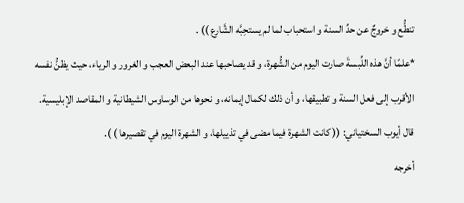تنطُّع و خروجٌ عن حدِّ السنة و استحباب لما لم يستحِبَّه الشَّارع )) .
*علمًا أنَّ هذه اللِّبسةَ صارت اليوم من الشُّهرة، و قد يصاحبها عند البعض العجب و الغرور و الرياء، حيث يظنُّ نفسه الأقرب إلى فعل السنة و تطبيقها، و أن ذلك لكمال إيمانه، و نحوها من الوساوس الشيطانية و المقاصد الإبليسية.
قال أيوب السختياني: (( كانت الشهرة فيما مضى في تذييلها، و الشهرة اليوم في تقصيرها ) ).
أخرجه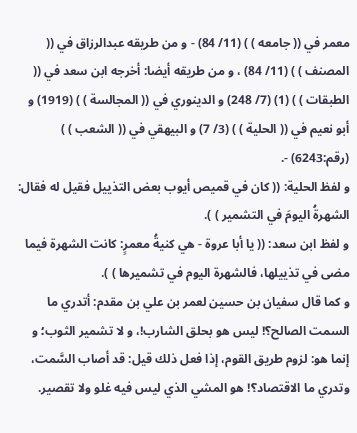معمر في (( جامعه ) ) (11/ 84) - و من طريقه عبدالرزاق في (( المصنف ) ) (11/ 84) ، و من طريقه أيضا: أخرجه ابن سعد في (( الطبقات ) ) (1) (7/ 248) و الدينوري في (( المجالسة ) ) (1919) و أبو نعيم في (( الحلية ) ) (3/ 7) و البيهقي في (( الشعب ) ) (رقم:6243) -.
و لفظ الحلية: (( كان في قميص أيوب بعض التذييل فقيل له فقال: الشهرةُ اليومَ في التشمير ) ).
و لفظ ابن سعد: (( يا أبا عروة - هي كنيةُ معمرٍ: كانت الشهرة فيما مضى في تذييلها، فالشهرة اليوم في تشميرها ) ).
و كما قال سفيان بن حسين لعمر بن علي بن مقدم: أتدري ما السمت الصالح؟! ليس هو بحلق الشارب!، و لا تشمير الثوب؛ و إنما هو: لزوم طريق القوم، إذا فعل ذلك قيل: قد أصاب السَّمت، وتدري ما الاقتصاد؟! هو المشي الذي ليس فيه غلو ولا تقصير.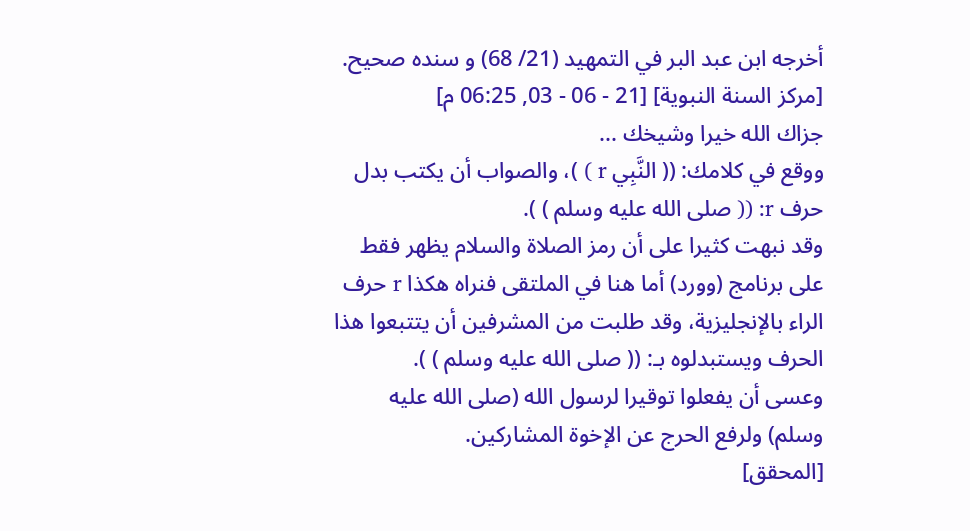أخرجه ابن عبد البر في التمهيد (21/ 68) و سنده صحيح.
[مركز السنة النبوية] [21 - 06 - 03, 06:25 م]
جزاك الله خيرا وشيخك ...
ووقع في كلامك: (( النَّبِي r ) )، والصواب أن يكتب بدل حرف r: (( صلى الله عليه وسلم ) ).
وقد نبهت كثيرا على أن رمز الصلاة والسلام يظهر فقط على برنامج (وورد) أما هنا في الملتقى فنراه هكذا r حرف الراء بالإنجليزية، وقد طلبت من المشرفين أن يتتبعوا هذا الحرف ويستبدلوه بـ: (( صلى الله عليه وسلم ) ).
وعسى أن يفعلوا توقيرا لرسول الله (صلى الله عليه وسلم) ولرفع الحرج عن الإخوة المشاركين.
[المحقق]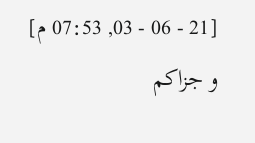[21 - 06 - 03, 07:53 م]
و جزاكم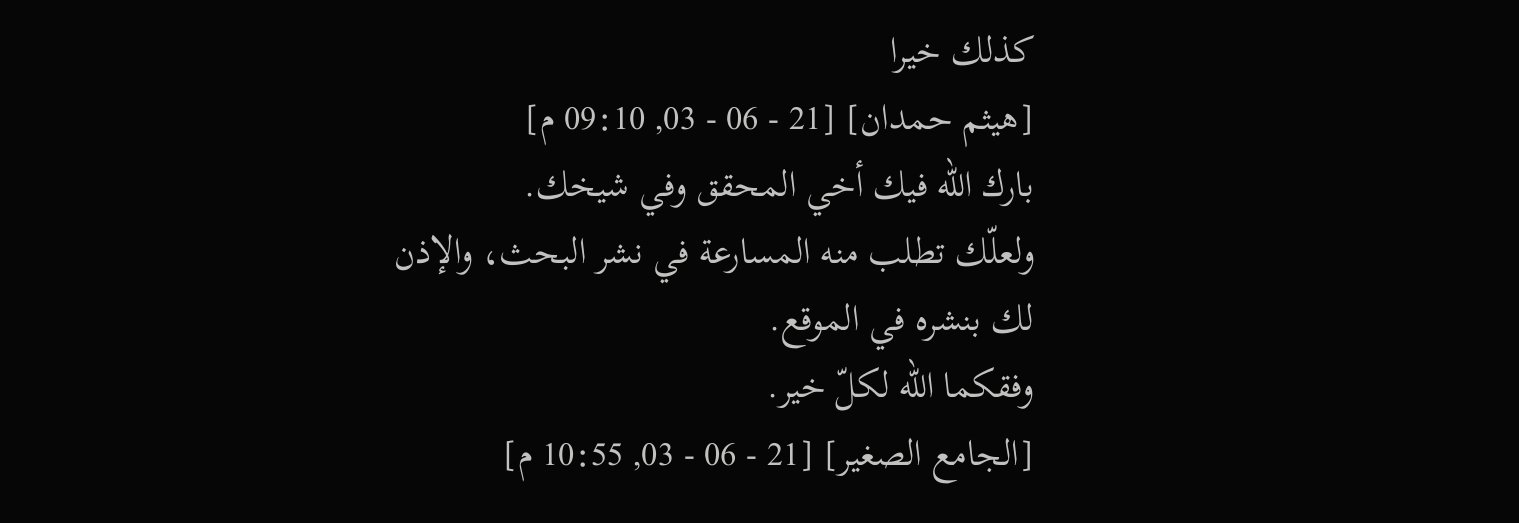كذلك خيرا
[هيثم حمدان] [21 - 06 - 03, 09:10 م]
بارك الله فيك أخي المحقق وفي شيخك.
ولعلّك تطلب منه المسارعة في نشر البحث، والإذن لك بنشره في الموقع.
وفقكما الله لكلّ خير.
[الجامع الصغير] [21 - 06 - 03, 10:55 م]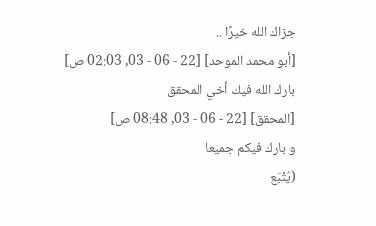جزاك الله خيرًا ..
[أبو محمد الموحد] [22 - 06 - 03, 02:03 ص]
بارك الله فيك أخي المحقق
[المحقق] [22 - 06 - 03, 08:48 ص]
و بارك فيكم جميعا
(يُتْبَع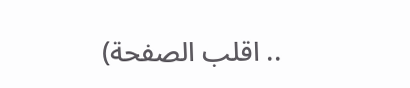.. اقلب الصفحة)